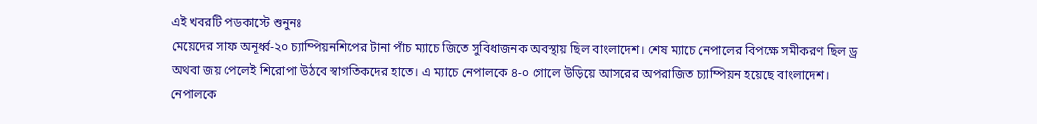এই খবরটি পডকাস্টে শুনুনঃ
মেয়েদের সাফ অনূর্ধ্ব-২০ চ্যাম্পিয়নশিপের টানা পাঁচ ম্যাচে জিতে সুবিধাজনক অবস্থায় ছিল বাংলাদেশ। শেষ ম্যাচে নেপালের বিপক্ষে সমীকরণ ছিল ড্র অথবা জয় পেলেই শিরোপা উঠবে স্বাগতিকদের হাতে। এ ম্যাচে নেপালকে ৪-০ গোলে উড়িয়ে আসরের অপরাজিত চ্যাম্পিয়ন হয়েছে বাংলাদেশ।
নেপালকে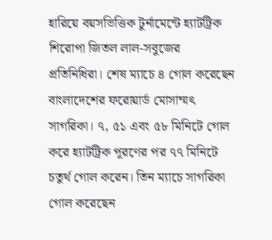হারিয়ে বয়সভিত্তিক টুর্নামেন্টে হ্যাটট্রিক শিরোপা জিতল লাল-সবুজের প্রতিনিধিরা। শেষ ম্যাচে ৪ গোল করেছেন বাংলাদেশের ফরোয়ার্ড মোসাম্মৎ সাগরিকা। ৭, ৫১ এবং ৫৮ মিনিটে গোল করে হ্যাটট্রিক পূরণের পর ৭৭ মিনিটে চতুর্থ গোল করেন। তিন ম্যাচে সাগরিকা গোল করেছেন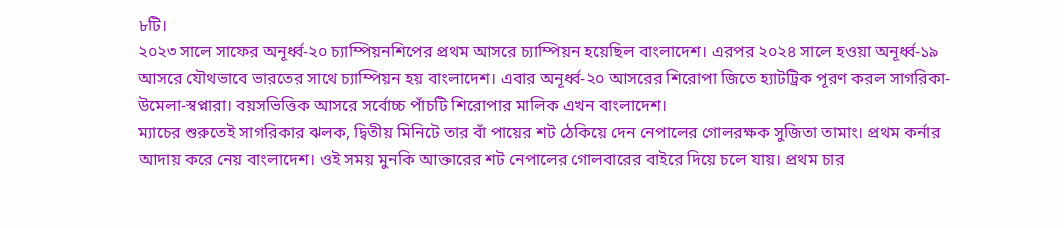৮টি।
২০২৩ সালে সাফের অনূর্ধ্ব-২০ চ্যাম্পিয়নশিপের প্রথম আসরে চ্যাম্পিয়ন হয়েছিল বাংলাদেশ। এরপর ২০২৪ সালে হওয়া অনূর্ধ্ব-১৯ আসরে যৌথভাবে ভারতের সাথে চ্যাম্পিয়ন হয় বাংলাদেশ। এবার অনূর্ধ্ব-২০ আসরের শিরোপা জিতে হ্যাটট্রিক পূরণ করল সাগরিকা-উমেলা-স্বপ্নারা। বয়সভিত্তিক আসরে সর্বোচ্চ পাঁচটি শিরোপার মালিক এখন বাংলাদেশ।
ম্যাচের শুরুতেই সাগরিকার ঝলক, দ্বিতীয় মিনিটে তার বাঁ পায়ের শট ঠেকিয়ে দেন নেপালের গোলরক্ষক সুজিতা তামাং। প্রথম কর্নার আদায় করে নেয় বাংলাদেশ। ওই সময় মুনকি আক্তারের শট নেপালের গোলবারের বাইরে দিয়ে চলে যায়। প্রথম চার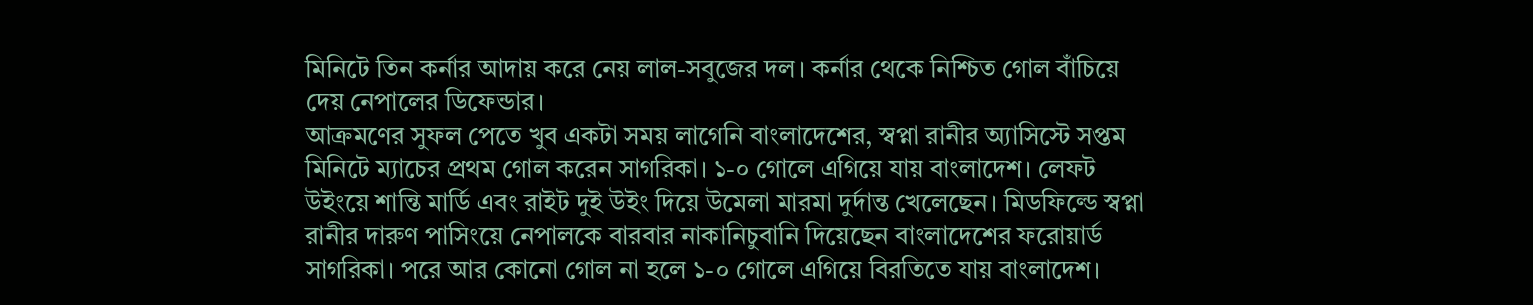মিনিটে তিন কর্নার আদায় করে নেয় লাল-সবুজের দল। কর্নার থেকে নিশ্চিত গোল বাঁচিয়ে দেয় নেপালের ডিফেন্ডার।
আক্রমণের সুফল পেতে খুব একটা সময় লাগেনি বাংলাদেশের, স্বপ্না রানীর অ্যাসিস্টে সপ্তম মিনিটে ম্যাচের প্রথম গোল করেন সাগরিকা। ১-০ গোলে এগিয়ে যায় বাংলাদেশ। লেফট উইংয়ে শান্তি মার্ডি এবং রাইট দুই উইং দিয়ে উমেলা মারমা দুর্দান্ত খেলেছেন। মিডফিল্ডে স্বপ্না রানীর দারুণ পাসিংয়ে নেপালকে বারবার নাকানিচুবানি দিয়েছেন বাংলাদেশের ফরোয়ার্ড সাগরিকা। পরে আর কোনো গোল না হলে ১-০ গোলে এগিয়ে বিরতিতে যায় বাংলাদেশ।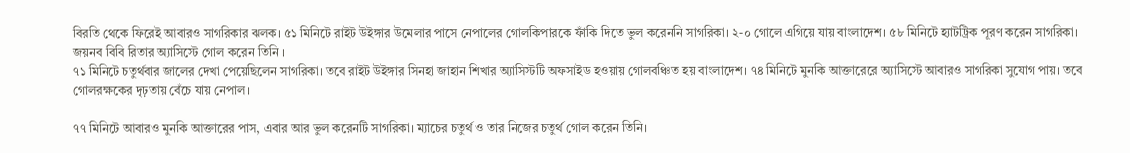বিরতি থেকে ফিরেই আবারও সাগরিকার ঝলক। ৫১ মিনিটে রাইট উইঙ্গার উমেলার পাসে নেপালের গোলকিপারকে ফাঁকি দিতে ভুল করেননি সাগরিকা। ২-০ গোলে এগিয়ে যায় বাংলাদেশ। ৫৮ মিনিটে হ্যাটট্রিক পূরণ করেন সাগরিকা। জয়নব বিবি রিতার অ্যাসিস্টে গোল করেন তিনি ।
৭১ মিনিটে চতুর্থবার জালের দেখা পেয়েছিলেন সাগরিকা। তবে রাইট উইঙ্গার সিনহা জাহান শিখার অ্যাসিস্টটি অফসাইড হওয়ায় গোলবঞ্চিত হয় বাংলাদেশ। ৭৪ মিনিটে মুনকি আক্তারেরে অ্যাসিস্টে আবারও সাগরিকা সুযোগ পায়। তবে গোলরক্ষকের দৃঢ়তায় বেঁচে যায় নেপাল।

৭৭ মিনিটে আবারও মুনকি আক্তারের পাস, এবার আর ভুল করেনটি সাগরিকা। ম্যাচের চতুর্থ ও তার নিজের চতুর্থ গোল করেন তিনি।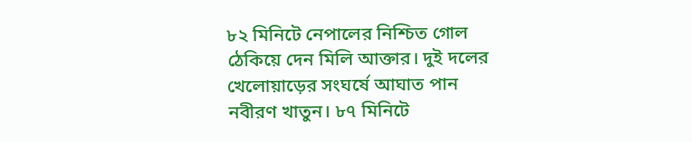৮২ মিনিটে নেপালের নিশ্চিত গোল ঠেকিয়ে দেন মিলি আক্তার। দুই দলের খেলোয়াড়ের সংঘর্ষে আঘাত পান নবীরণ খাতুন। ৮৭ মিনিটে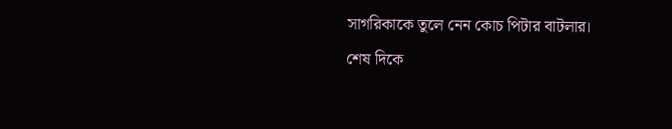সাগরিকাকে তুলে নেন কোচ পিটার বাটলার।
শেষ দিকে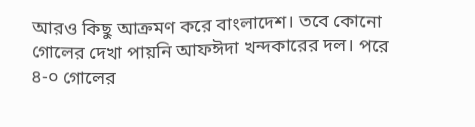আরও কিছু আক্রমণ করে বাংলাদেশ। তবে কোনো গোলের দেখা পায়নি আফঈদা খন্দকারের দল। পরে ৪-০ গোলের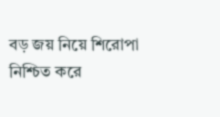বড় জয় নিয়ে শিরোপা নিশ্চিত করে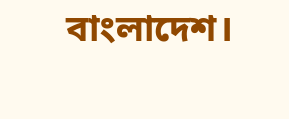বাংলাদেশ।